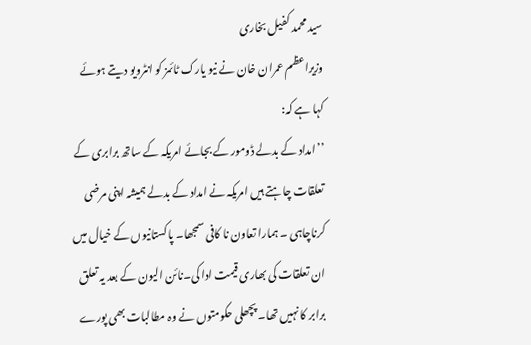سید محمد کفیل بخاری
وزیراعظم عمران خان نے نیو یارک ٹائمز کو انٹرویو دیتے ہوئے کہا ہے کہ:
’’امداد کے بدلے ڈومور کے بجائے امریکہ کے ساتھ برابری کے تعلقات چاہتے ہیں امریکہ نے امداد کے بدلے ہمیشہ اپنی مرضی کرناچاہی ۔ ہمارا تعاون نا کافی سمجھا۔ پاکستانیوں کے خیال میں ان تعلقات کی بھاری قیمت ادا کی۔نائن الیون کے بعد یہ تعلق برابر کا نہیں تھا۔ پچھلی حکومتوں نے وہ مطالبات بھی پورے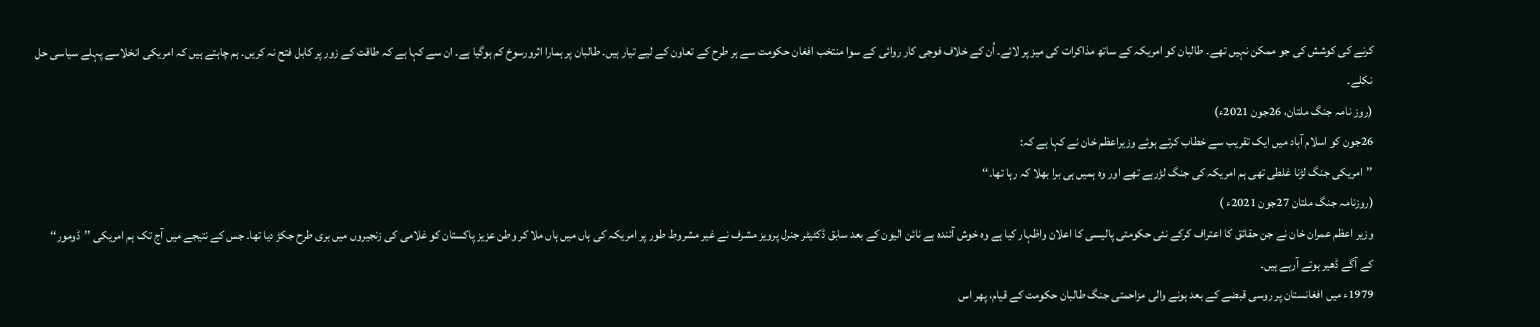کرنے کی کوشش کی جو ممکن نہیں تھے۔ طالبان کو امریکہ کے ساتھ مذاکرات کی میز پر لائے۔ اُن کے خلاف فوجی کار روائی کے سوا منتخب افغان حکومت سے ہر طرح کے تعاون کے لیے تیار ہیں۔ طالبان پر ہمارا اثرورسوخ کم ہوگیا ہے۔ ان سے کہا ہے کہ طاقت کے زور پر کابل فتح نہ کریں۔ ہم چاہتے ہیں کہ امریکی انخلاسے پہلے سیاسی حل نکلے۔
(روز نامہ جنگ ملتان، 26جون 2021ء)
26جون کو اسلام آباد میں ایک تقریب سے خطاب کرتے ہوئے وزیراعظم خان نے کہا ہے کہ:
’’امریکی جنگ لڑنا غلطی تھی ہم امریکہ کی جنگ لڑرہے تھے اور وہ ہمیں ہی برا بھلا کہ رہا تھا۔‘‘
(روزنامہ جنگ ملتان 27جون 2021ء )
وزیر اعظم عمران خان نے جن حقائق کا اعتراف کرکے نئی حکومتی پالیسی کا اعلان واظہار کیا ہے وہ خوش آئندہ ہے نائن الیون کے بعد سابق ڈکٹیٹر جنرل پرویز مشرف نے غیر مشروط طور پر امریکہ کی ہاں میں ہاں ملا کر وطن عزیز پاکستان کو غلامی کی زنجیروں میں بری طرح جکڑ دیا تھا۔ جس کے نتیجے میں آج تک ہم امریکی ’’ڈومور‘‘ کے آگے ڈھیر ہوتے آرہے ہیں۔
1979ء میں افغانستان پر روسی قبضے کے بعد ہونے والی مزاحمتی جنگ طالبان حکومت کے قیام، پھر اس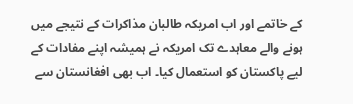کے خاتمے اور اب امریکہ طالبان مذاکرات کے نتیجے میں ہونے والے معاہدے تک امریکہ نے ہمیشہ اپنے مفادات کے لیے پاکستان کو استعمال کیا۔ اب بھی افغانستان سے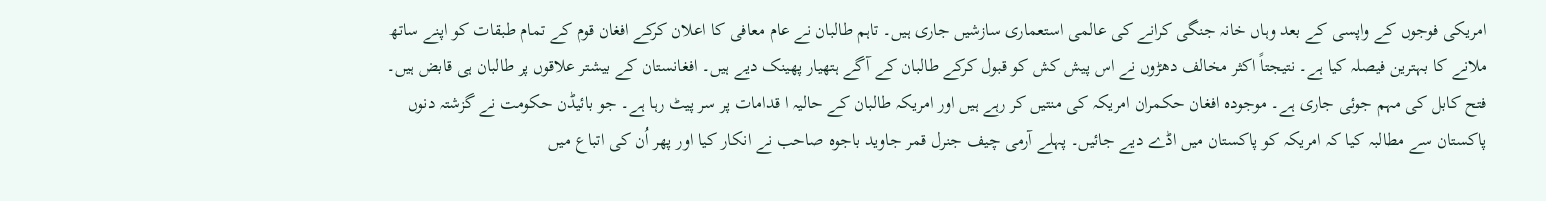امریکی فوجوں کے واپسی کے بعد وہاں خانہ جنگی کرانے کی عالمی استعماری سازشیں جاری ہیں۔ تاہم طالبان نے عام معافی کا اعلان کرکے افغان قوم کے تمام طبقات کو اپنے ساتھ ملانے کا بہترین فیصلہ کیا ہے۔ نتیجتاً اکثر مخالف دھڑوں نے اس پیش کش کو قبول کرکے طالبان کے آگے ہتھیار پھینک دیے ہیں۔ افغانستان کے بیشتر علاقوں پر طالبان ہی قابض ہیں۔ فتح کابل کی مہم جوئی جاری ہے۔ موجودہ افغان حکمران امریکہ کی منتیں کر رہے ہیں اور امریکہ طالبان کے حالیہ ا قدامات پر سر پیٹ رہا ہے۔ جو بائیڈن حکومت نے گزشتہ دنوں پاکستان سے مطالبہ کیا کہ امریکہ کو پاکستان میں اڈے دیے جائیں۔ پہلے آرمی چیف جنرل قمر جاوید باجوہ صاحب نے انکار کیا اور پھر اُن کی اتباع میں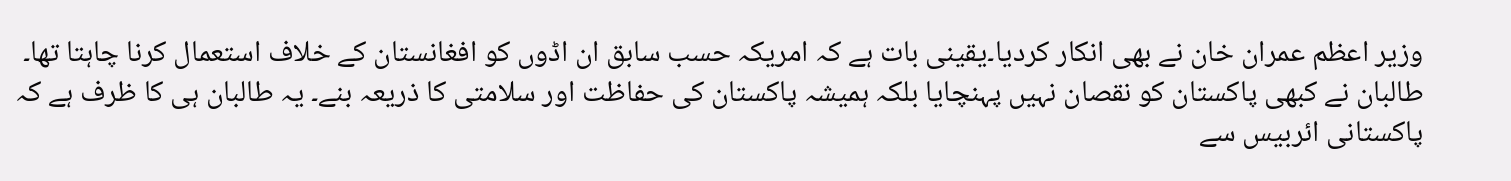وزیر اعظم عمران خان نے بھی انکار کردیا۔یقینی بات ہے کہ امریکہ حسب سابق ان اڈوں کو افغانستان کے خلاف استعمال کرنا چاہتا تھا۔
طالبان نے کبھی پاکستان کو نقصان نہیں پہنچایا بلکہ ہمیشہ پاکستان کی حفاظت اور سلامتی کا ذریعہ بنے۔ یہ طالبان ہی کا ظرف ہے کہ پاکستانی ائربیس سے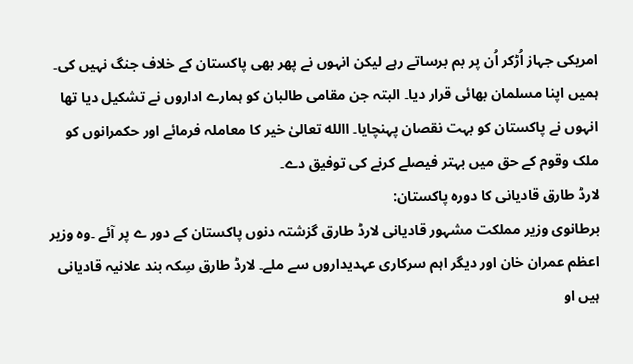امریکی جہاز اُڑکر اُن پر بم برساتے رہے لیکن انہوں نے پھر بھی پاکستان کے خلاف جنگ نہیں کی۔ ہمیں اپنا مسلمان بھائی قرار دیا۔ البتہ جن مقامی طالبان کو ہمارے اداروں نے تشکیل دیا تھا انہوں نے پاکستان کو بہت نقصان پہنچایا۔ االله تعالیٰ خیر کا معاملہ فرمائے اور حکمرانوں کو ملک وقوم کے حق میں بہتر فیصلے کرنے کی توفیق دے۔
لارڈ طارق قادیانی کا دورہ پاکستان:
برطانوی وزیر مملکت مشہور قادیانی لارڈ طارق گزشتہ دنوں پاکستان کے دور ے پر آئے ۔وہ وزیر اعظم عمران خان اور دیگر اہم سرکاری عہدیداروں سے ملے۔ لارڈ طارق سِکہ بند علانیہ قادیانی ہیں او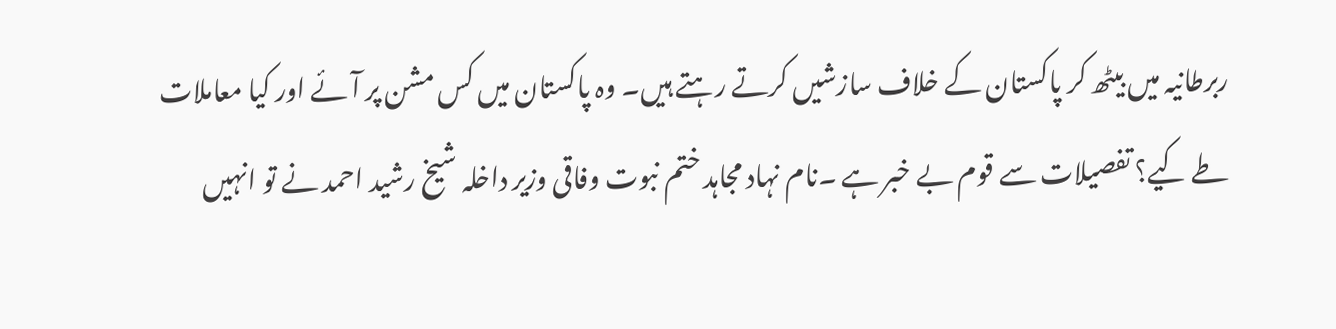ربرطانیہ میں بیٹھ کر پاکستان کے خلاف سازشیں کرتے رہتے ہیں۔ وہ پاکستان میں کس مشن پر آئے اور کیا معاملات طے کیے؟ تفصیلات سے قوم بے خبر ہے ۔نام نہاد مجاہد ختم نبوت وفاقی وزیر داخلہ شیخ رشید احمد نے تو انہیں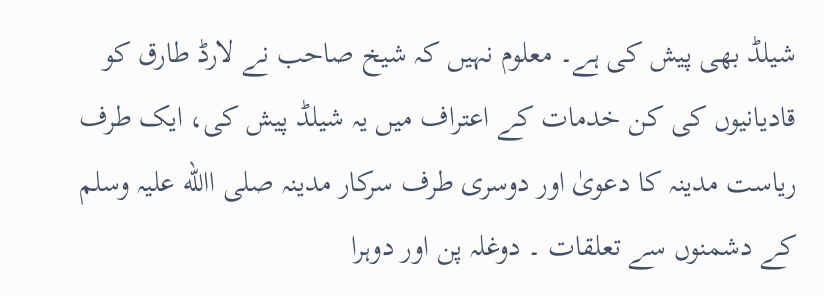شیلڈ بھی پیش کی ہے۔ معلوم نہیں کہ شیخ صاحب نے لارڈ طارق کو قادیانیوں کی کن خدمات کے اعتراف میں یہ شیلڈ پیش کی، ایک طرف ریاست مدینہ کا دعویٰ اور دوسری طرف سرکار مدینہ صلی االله علیہ وسلم کے دشمنوں سے تعلقات ۔ دوغلہ پن اور دوہرا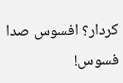کردار؟ افسوس صدا فسوس!